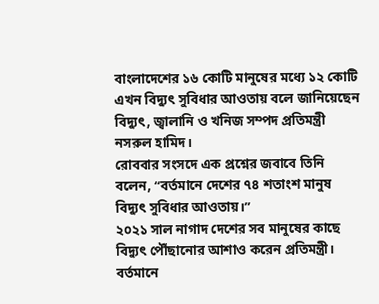বাংলাদেশের ১৬ কোটি মানুষের মধ্যে ১২ কোটি এখন বিদ্যুৎ সুবিধার আওতায় বলে জানিয়েছেন বিদ্যুৎ, জ্বালানি ও খনিজ সম্পদ প্রতিমন্ত্রী নসরুল হামিদ।
রোববার সংসদে এক প্রশ্নের জবাবে তিনি বলেন, “বর্তমানে দেশের ৭৪ শতাংশ মানুষ বিদ্যুৎ সুবিধার আওতায়।”
২০২১ সাল নাগাদ দেশের সব মানুষের কাছে বিদ্যুৎ পৌঁছানোর আশাও করেন প্রতিমন্ত্রী।
বর্তমানে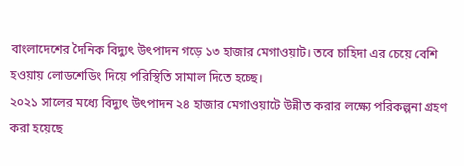বাংলাদেশের দৈনিক বিদ্যুৎ উৎপাদন গড়ে ১৩ হাজার মেগাওয়াট। তবে চাহিদা এর চেয়ে বেশি হওয়ায় লোডশেডিং দিয়ে পরিস্থিতি সামাল দিতে হচ্ছে।
২০২১ সালের মধ্যে বিদ্যুৎ উৎপাদন ২৪ হাজার মেগাওয়াটে উন্নীত করার লক্ষ্যে পরিকল্পনা গ্রহণ করা হয়েছে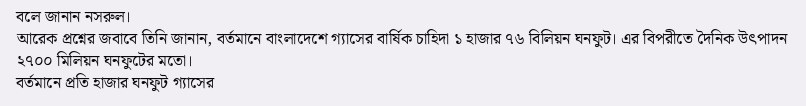বলে জানান নসরুল।
আরেক প্রশ্নের জবাবে তিনি জানান, বর্তমানে বাংলাদেশে গ্যাসের বার্ষিক চাহিদা ১ হাজার ৭৬ বিলিয়ন ঘনফুট। এর বিপরীতে দৈনিক উৎপাদন ২৭০০ মিলিয়ন ঘনফুটের মতো।
বর্তমানে প্রতি হাজার ঘনফুট গ্যাসের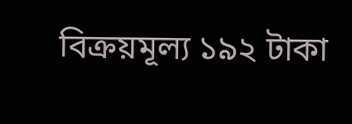বিক্রয়মূল্য ১৯২ টাকা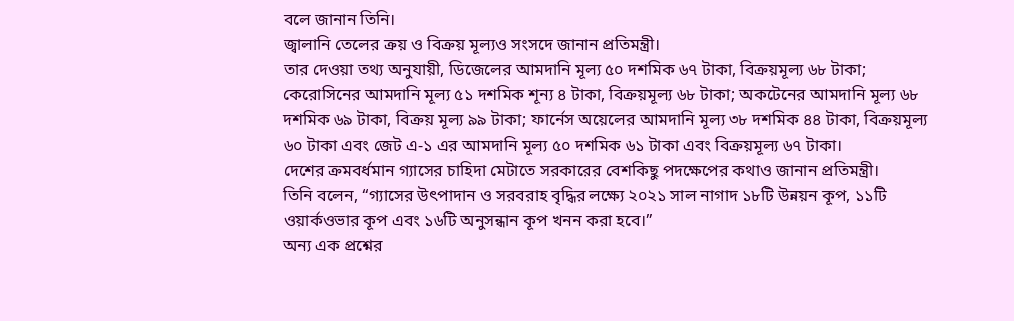বলে জানান তিনি।
জ্বালানি তেলের ক্রয় ও বিক্রয় মূল্যও সংসদে জানান প্রতিমন্ত্রী।
তার দেওয়া তথ্য অনুযায়ী, ডিজেলের আমদানি মূল্য ৫০ দশমিক ৬৭ টাকা, বিক্রয়মূল্য ৬৮ টাকা; কেরোসিনের আমদানি মূল্য ৫১ দশমিক শূন্য ৪ টাকা, বিক্রয়মূল্য ৬৮ টাকা; অকটেনের আমদানি মূল্য ৬৮ দশমিক ৬৯ টাকা, বিক্রয় মূল্য ৯৯ টাকা; ফার্নেস অয়েলের আমদানি মূল্য ৩৮ দশমিক ৪৪ টাকা, বিক্রয়মূল্য ৬০ টাকা এবং জেট এ-১ এর আমদানি মূল্য ৫০ দশমিক ৬১ টাকা এবং বিক্রয়মূল্য ৬৭ টাকা।
দেশের ক্রমবর্ধমান গ্যাসের চাহিদা মেটাতে সরকারের বেশকিছু পদক্ষেপের কথাও জানান প্রতিমন্ত্রী।
তিনি বলেন, “গ্যাসের উৎপাদান ও সরবরাহ বৃদ্ধির লক্ষ্যে ২০২১ সাল নাগাদ ১৮টি উন্নয়ন কূপ, ১১টি ওয়ার্কওভার কূপ এবং ১৬টি অনুসন্ধান কূপ খনন করা হবে।”
অন্য এক প্রশ্নের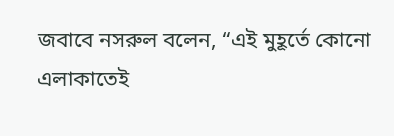জবাবে নসরুল বলেন, “এই মুহূর্তে কোনো এলাকাতেই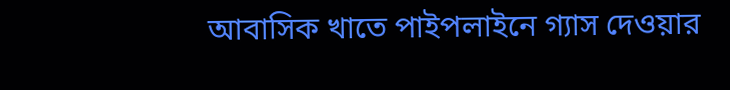আবাসিক খাতে পাইপলাইনে গ্যাস দেওয়ার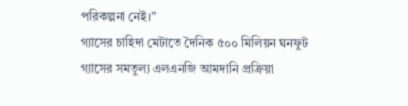পরিকল্পনা নেই।”
গ্যাসের চাহিদা মেটাতে দৈনিক ৫০০ মিলিয়ন ঘনফুট গ্যাসের সমতুল্য এলএনজি আমদানি প্রক্রিয়া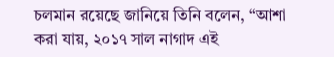চলমান রয়েছে জানিয়ে তিনি বলেন, “আশা করা যায়, ২০১৭ সাল নাগাদ এই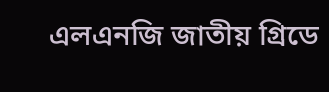এলএনজি জাতীয় গ্রিডে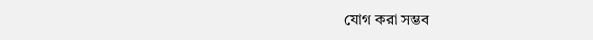যোগ করা সম্ভব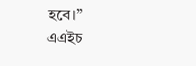হবে।”
এএইচ